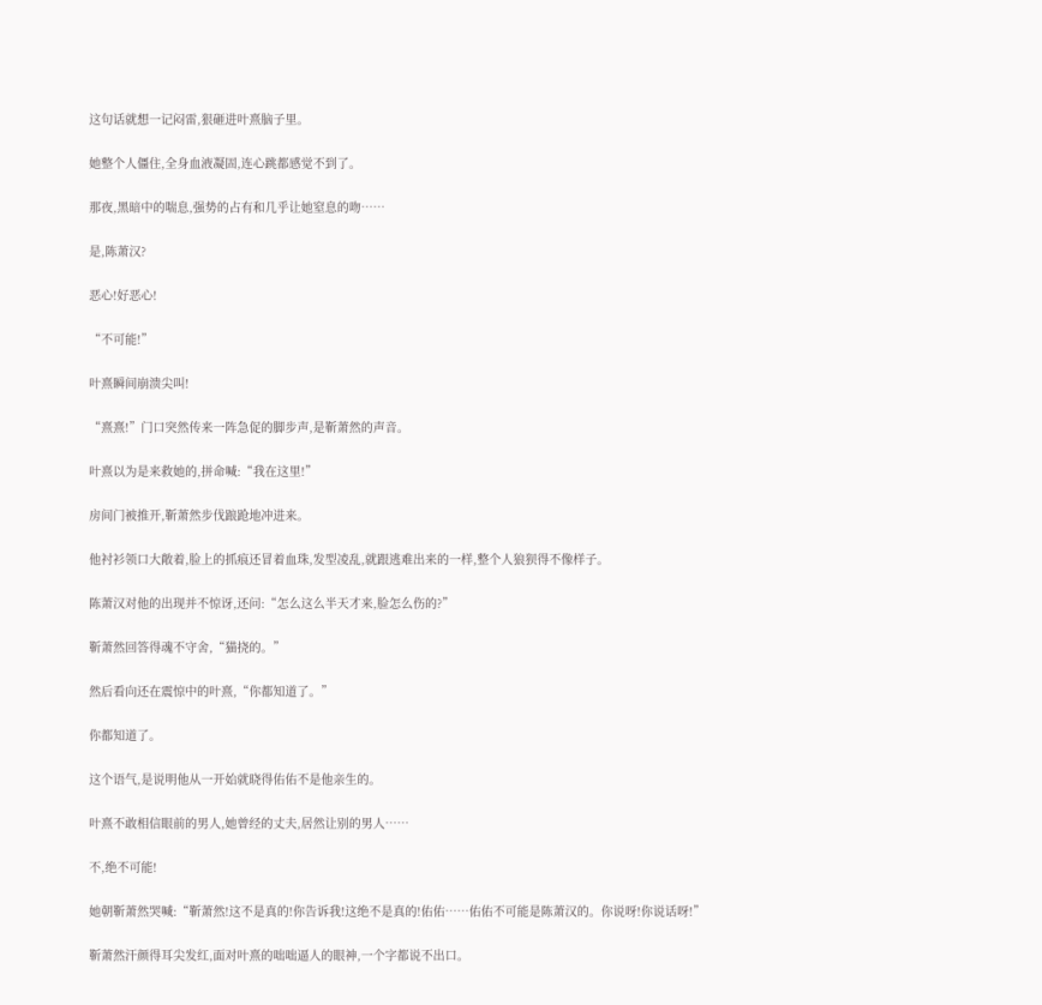这句话就想一记闷雷,狠砸进叶熹脑子里。

她整个人僵住,全身血液凝固,连心跳都感觉不到了。

那夜,黑暗中的喘息,强势的占有和几乎让她窒息的吻……

是,陈萧汉?

恶心!好恶心!

“不可能!”

叶熹瞬间崩溃尖叫!

“熹熹!”门口突然传来一阵急促的脚步声,是靳萧然的声音。

叶熹以为是来救她的,拼命喊:“我在这里!”

房间门被推开,靳萧然步伐踉跄地冲进来。

他衬衫领口大敞着,脸上的抓痕还冒着血珠,发型凌乱,就跟逃难出来的一样,整个人狼狈得不像样子。

陈萧汉对他的出现并不惊讶,还问:“怎么这么半天才来,脸怎么伤的?”

靳萧然回答得魂不守舍,“猫挠的。”

然后看向还在震惊中的叶熹,“你都知道了。”

你都知道了。

这个语气,是说明他从一开始就晓得佑佑不是他亲生的。

叶熹不敢相信眼前的男人,她曾经的丈夫,居然让别的男人……

不,绝不可能!

她朝靳萧然哭喊:“靳萧然!这不是真的!你告诉我!这绝不是真的!佑佑……佑佑不可能是陈萧汉的。你说呀!你说话呀!”

靳萧然汗颜得耳尖发红,面对叶熹的咄咄逼人的眼神,一个字都说不出口。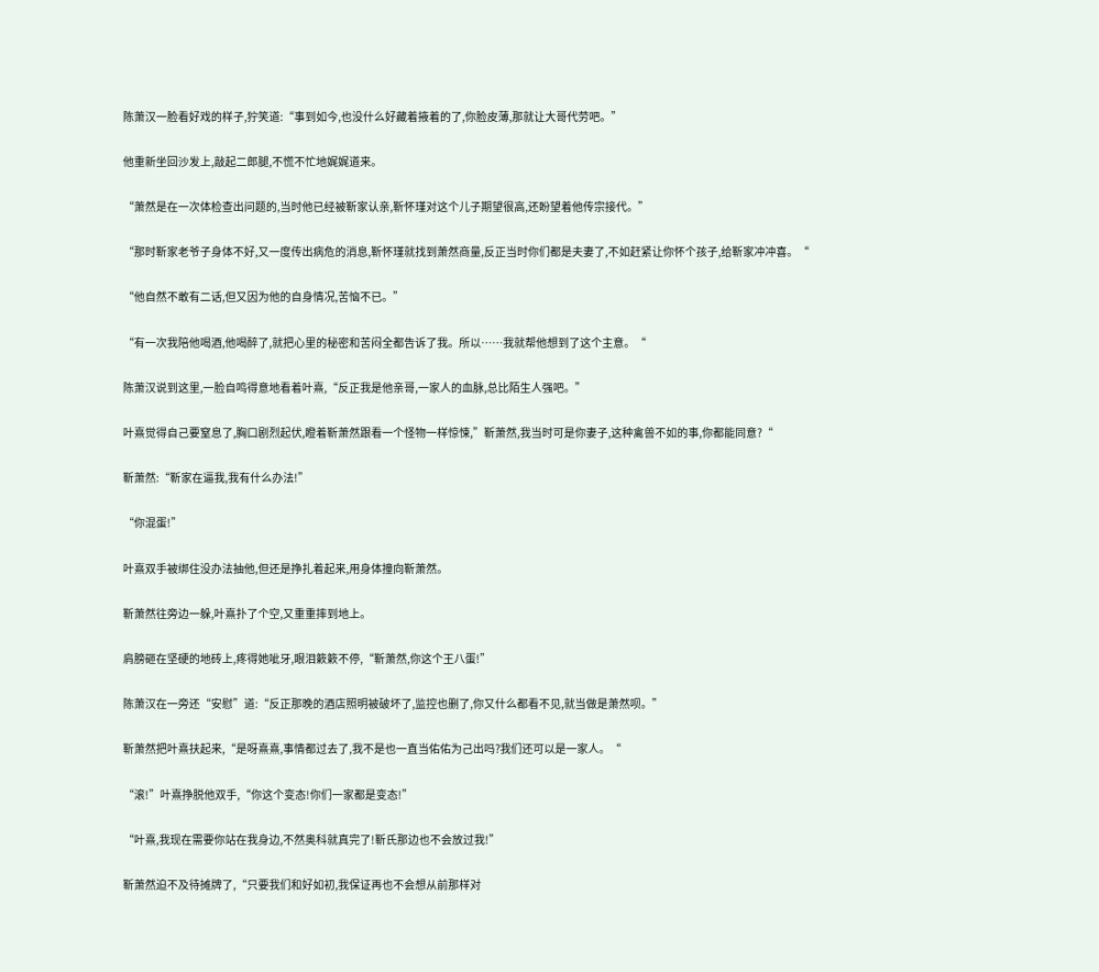陈萧汉一脸看好戏的样子,狞笑道:“事到如今,也没什么好藏着掖着的了,你脸皮薄,那就让大哥代劳吧。”

他重新坐回沙发上,敲起二郎腿,不慌不忙地娓娓道来。

“萧然是在一次体检查出问题的,当时他已经被靳家认亲,靳怀瑾对这个儿子期望很高,还盼望着他传宗接代。”

“那时靳家老爷子身体不好,又一度传出病危的消息,靳怀瑾就找到萧然商量,反正当时你们都是夫妻了,不如赶紧让你怀个孩子,给靳家冲冲喜。“

“他自然不敢有二话,但又因为他的自身情况,苦恼不已。”

“有一次我陪他喝酒,他喝醉了,就把心里的秘密和苦闷全都告诉了我。所以……我就帮他想到了这个主意。“

陈萧汉说到这里,一脸自鸣得意地看着叶熹,“反正我是他亲哥,一家人的血脉,总比陌生人强吧。”

叶熹觉得自己要窒息了,胸口剧烈起伏,瞪着靳萧然跟看一个怪物一样惊悚,”靳萧然,我当时可是你妻子,这种禽兽不如的事,你都能同意?“

靳萧然:“靳家在逼我,我有什么办法!”

“你混蛋!”

叶熹双手被绑住没办法抽他,但还是挣扎着起来,用身体撞向靳萧然。

靳萧然往旁边一躲,叶熹扑了个空,又重重摔到地上。

肩膀砸在坚硬的地砖上,疼得她呲牙,眼泪簌簌不停,“靳萧然,你这个王八蛋!”

陈萧汉在一旁还“安慰”道:“反正那晚的酒店照明被破坏了,监控也删了,你又什么都看不见,就当做是萧然呗。”

靳萧然把叶熹扶起来,“是呀熹熹,事情都过去了,我不是也一直当佑佑为己出吗?我们还可以是一家人。“

“滚!”叶熹挣脱他双手,“你这个变态!你们一家都是变态!”

“叶熹,我现在需要你站在我身边,不然奥科就真完了!靳氏那边也不会放过我!”

靳萧然迫不及待摊牌了,“只要我们和好如初,我保证再也不会想从前那样对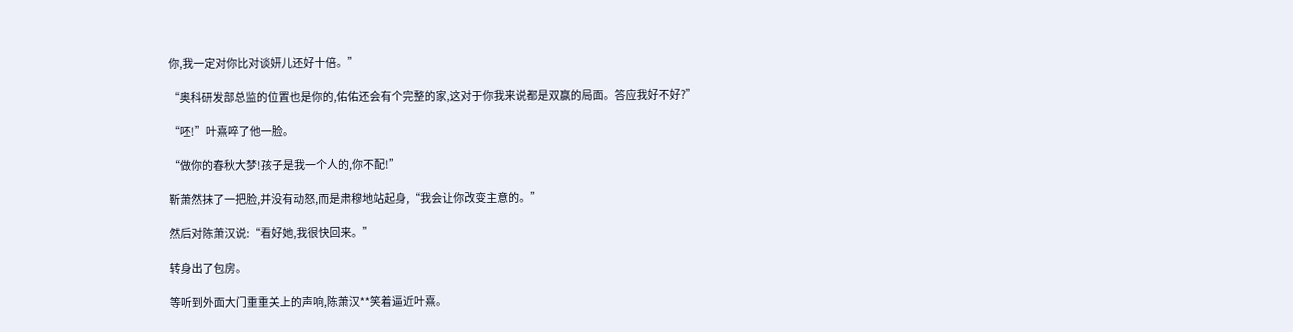你,我一定对你比对谈妍儿还好十倍。”

“奥科研发部总监的位置也是你的,佑佑还会有个完整的家,这对于你我来说都是双赢的局面。答应我好不好?”

“呸!”叶熹啐了他一脸。

“做你的春秋大梦!孩子是我一个人的,你不配!”

靳萧然抹了一把脸,并没有动怒,而是肃穆地站起身,“我会让你改变主意的。”

然后对陈萧汉说:“看好她,我很快回来。”

转身出了包房。

等听到外面大门重重关上的声响,陈萧汉**笑着逼近叶熹。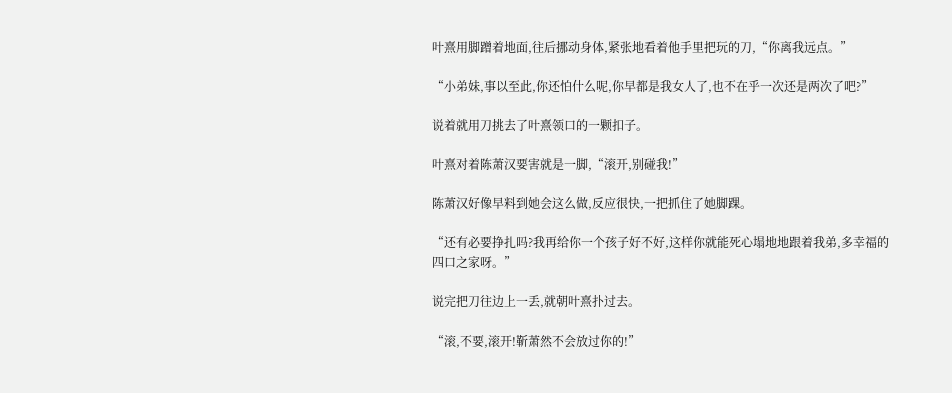叶熹用脚蹭着地面,往后挪动身体,紧张地看着他手里把玩的刀,“你离我远点。”

“小弟妹,事以至此,你还怕什么呢,你早都是我女人了,也不在乎一次还是两次了吧?”

说着就用刀挑去了叶熹领口的一颗扣子。

叶熹对着陈萧汉要害就是一脚,“滚开,别碰我!”

陈萧汉好像早料到她会这么做,反应很快,一把抓住了她脚踝。

“还有必要挣扎吗?我再给你一个孩子好不好,这样你就能死心塌地地跟着我弟,多幸福的四口之家呀。”

说完把刀往边上一丢,就朝叶熹扑过去。

“滚,不要,滚开!靳萧然不会放过你的!”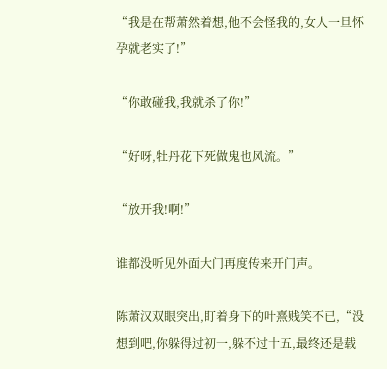“我是在帮萧然着想,他不会怪我的,女人一旦怀孕就老实了!”

“你敢碰我,我就杀了你!”

“好呀,牡丹花下死做鬼也风流。”

“放开我!啊!”

谁都没听见外面大门再度传来开门声。

陈萧汉双眼突出,盯着身下的叶熹贱笑不已,“没想到吧,你躲得过初一,躲不过十五,最终还是载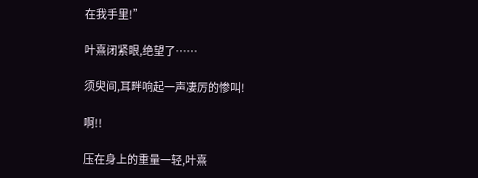在我手里!”

叶熹闭紧眼,绝望了……

须臾间,耳畔响起一声凄厉的惨叫!

啊!!

压在身上的重量一轻,叶熹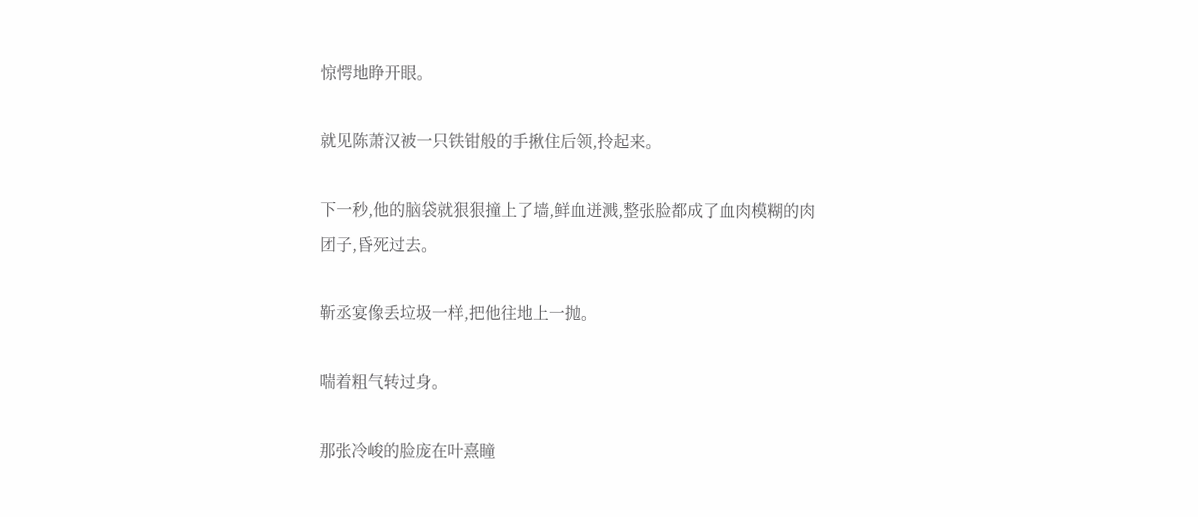惊愕地睁开眼。

就见陈萧汉被一只铁钳般的手揪住后领,拎起来。

下一秒,他的脑袋就狠狠撞上了墙,鲜血迸溅,整张脸都成了血肉模糊的肉团子,昏死过去。

靳丞宴像丢垃圾一样,把他往地上一抛。

喘着粗气转过身。

那张冷峻的脸庞在叶熹瞳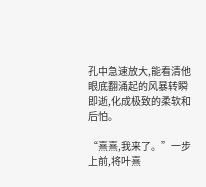孔中急速放大,能看清他眼底翻涌起的风暴转瞬即逝,化成极致的柔软和后怕。

“熹熹,我来了。”一步上前,将叶熹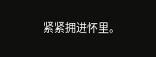紧紧拥进怀里。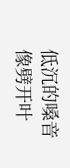低沉的嗓音像劈开叶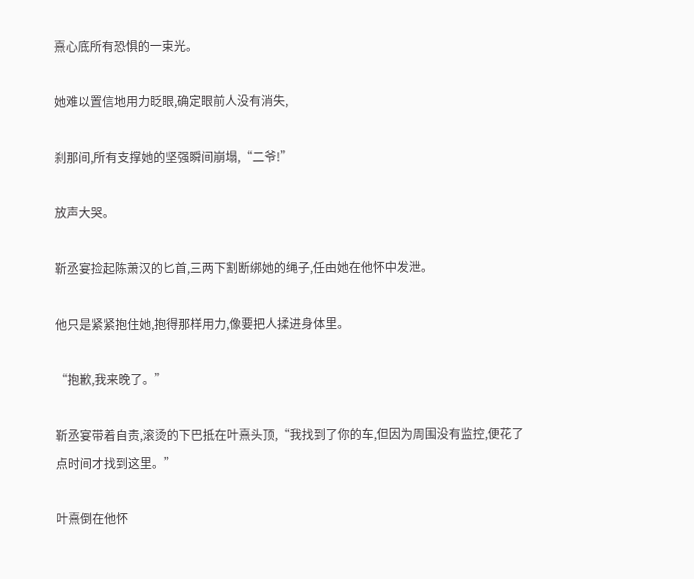熹心底所有恐惧的一束光。

她难以置信地用力眨眼,确定眼前人没有消失,

刹那间,所有支撑她的坚强瞬间崩塌,“二爷!”

放声大哭。

靳丞宴捡起陈萧汉的匕首,三两下割断绑她的绳子,任由她在他怀中发泄。

他只是紧紧抱住她,抱得那样用力,像要把人揉进身体里。

“抱歉,我来晚了。”

靳丞宴带着自责,滚烫的下巴抵在叶熹头顶,“我找到了你的车,但因为周围没有监控,便花了点时间才找到这里。”

叶熹倒在他怀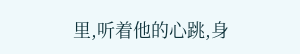里,听着他的心跳,身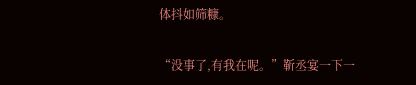体抖如筛糠。

“没事了,有我在呢。”靳丞宴一下一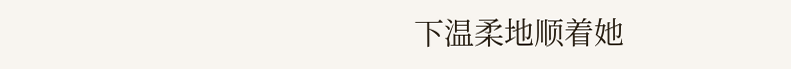下温柔地顺着她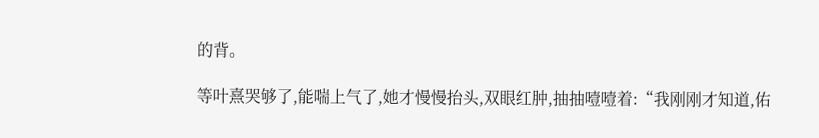的背。

等叶熹哭够了,能喘上气了,她才慢慢抬头,双眼红肿,抽抽噎噎着:“我刚刚才知道,佑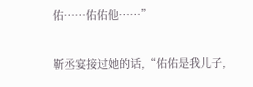佑……佑佑他……”

靳丞宴接过她的话,“佑佑是我儿子,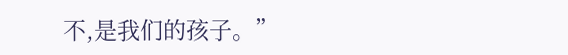不,是我们的孩子。”